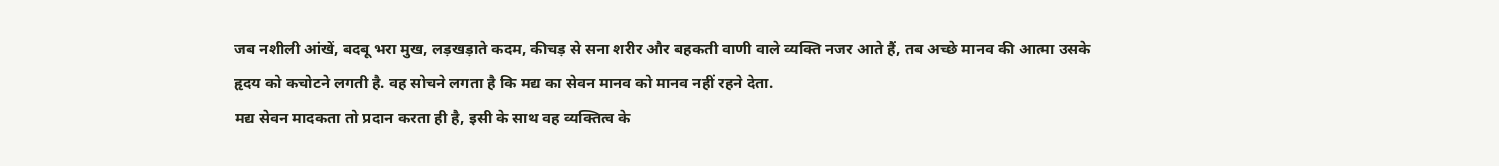जब नशीली आंखें, बदबू भरा मुख, लड़खड़ाते कदम, कीचड़ से सना शरीर और बहकती वाणी वाले व्यक्ति नजर आते हैं, तब अच्छे मानव की आत्मा उसके हृदय को कचोटने लगती है. वह सोचने लगता है कि मद्य का सेवन मानव को मानव नहीं रहने देता.
मद्य सेवन मादकता तो प्रदान करता ही है, इसी के साथ वह व्यक्तित्व के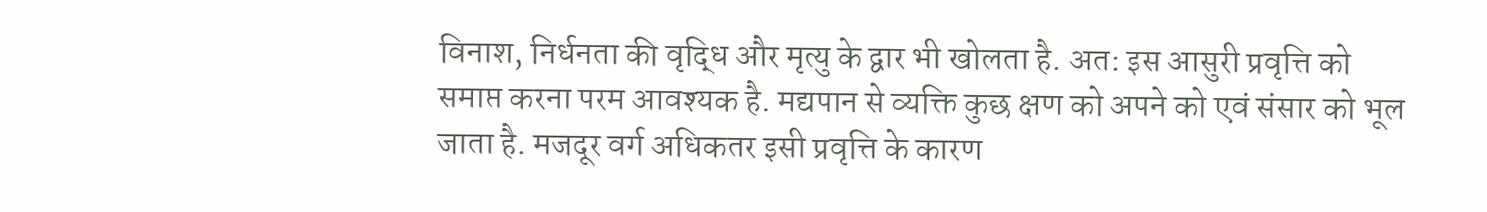विनाश, निर्धनता की वृद्धि और मृत्यु के द्वार भी खोलता है. अत: इस आसुरी प्रवृत्ति को समाप्त करना परम आवश्यक है. मद्यपान से व्यक्ति कुछ क्षण को अपने को एवं संसार को भूल जाता है. मजदूर वर्ग अधिकतर इसी प्रवृत्ति के कारण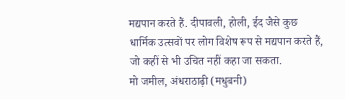मद्यपान करते हैं. दीपावली, होली, ईद जैसे कुछ धार्मिक उत्सवों पर लोग विशेष रूप से मद्यपान करते हैं, जो कहीं से भी उचित नहीं कहा जा सकता.
मो जमील, अंधराठाढ़ी (मधुबनी)